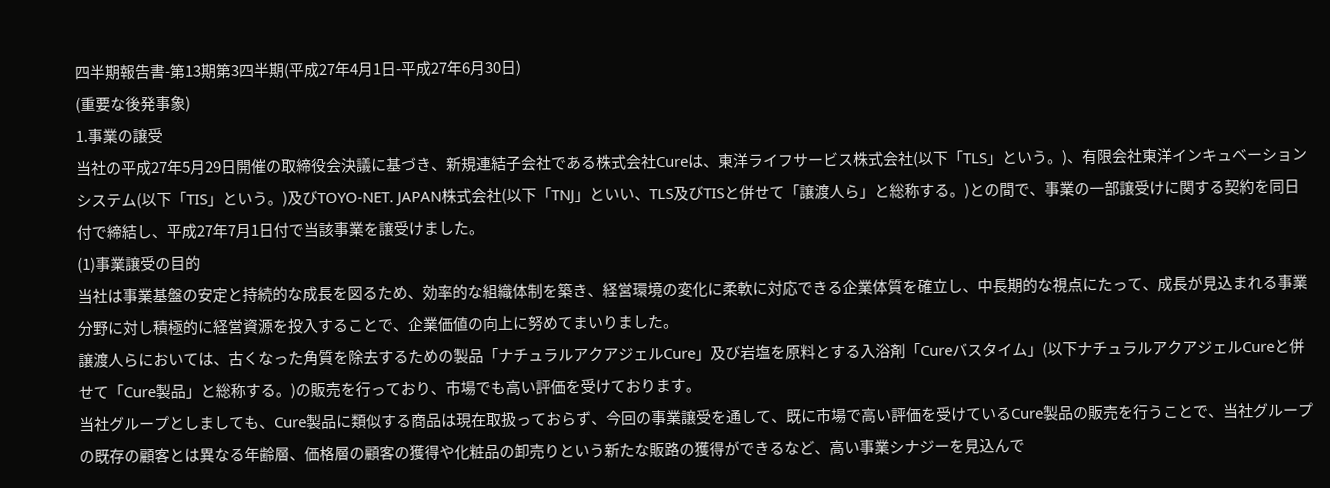四半期報告書-第13期第3四半期(平成27年4月1日-平成27年6月30日)
(重要な後発事象)
1.事業の譲受
当社の平成27年5月29日開催の取締役会決議に基づき、新規連結子会社である株式会社Cureは、東洋ライフサービス株式会社(以下「TLS」という。)、有限会社東洋インキュベーションシステム(以下「TIS」という。)及びTOYO-NET. JAPAN株式会社(以下「TNJ」といい、TLS及びTISと併せて「譲渡人ら」と総称する。)との間で、事業の一部譲受けに関する契約を同日付で締結し、平成27年7月1日付で当該事業を譲受けました。
(1)事業譲受の目的
当社は事業基盤の安定と持続的な成長を図るため、効率的な組織体制を築き、経営環境の変化に柔軟に対応できる企業体質を確立し、中長期的な視点にたって、成長が見込まれる事業分野に対し積極的に経営資源を投入することで、企業価値の向上に努めてまいりました。
譲渡人らにおいては、古くなった角質を除去するための製品「ナチュラルアクアジェルCure」及び岩塩を原料とする入浴剤「Cureバスタイム」(以下ナチュラルアクアジェルCureと併せて「Cure製品」と総称する。)の販売を行っており、市場でも高い評価を受けております。
当社グループとしましても、Cure製品に類似する商品は現在取扱っておらず、今回の事業譲受を通して、既に市場で高い評価を受けているCure製品の販売を行うことで、当社グループの既存の顧客とは異なる年齢層、価格層の顧客の獲得や化粧品の卸売りという新たな販路の獲得ができるなど、高い事業シナジーを見込んで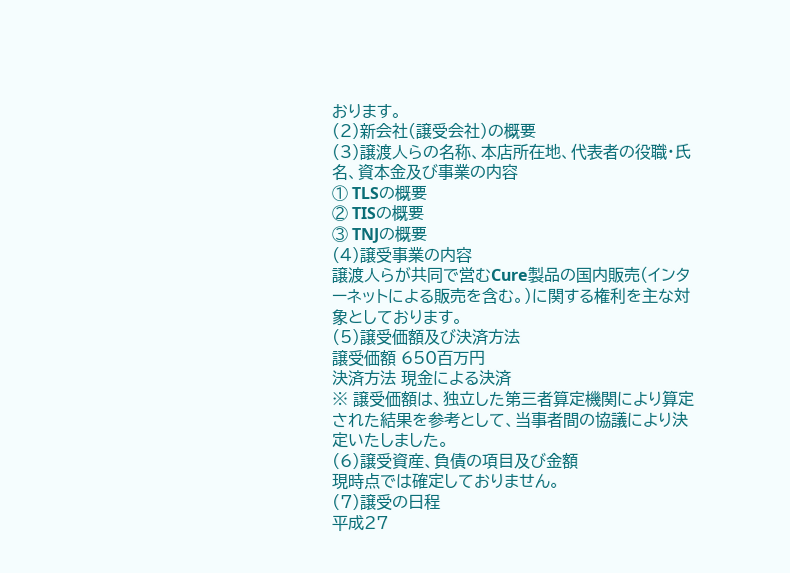おります。
(2)新会社(譲受会社)の概要
(3)譲渡人らの名称、本店所在地、代表者の役職・氏名、資本金及び事業の内容
① TLSの概要
② TISの概要
③ TNJの概要
(4)譲受事業の内容
譲渡人らが共同で営むCure製品の国内販売(インターネットによる販売を含む。)に関する権利を主な対象としております。
(5)譲受価額及び決済方法
譲受価額 650百万円
決済方法 現金による決済
※ 譲受価額は、独立した第三者算定機関により算定された結果を参考として、当事者間の協議により決定いたしました。
(6)譲受資産、負債の項目及び金額
現時点では確定しておりません。
(7)譲受の日程
平成27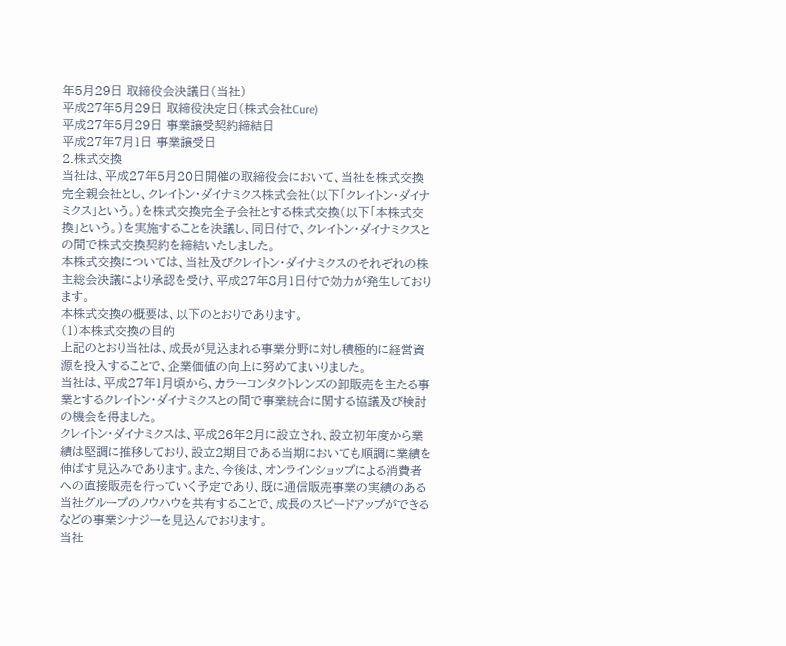年5月29日 取締役会決議日(当社)
平成27年5月29日 取締役決定日(株式会社Cure)
平成27年5月29日 事業譲受契約締結日
平成27年7月1日 事業譲受日
2.株式交換
当社は、平成27年5月20日開催の取締役会において、当社を株式交換完全親会社とし、クレイトン・ダイナミクス株式会社(以下「クレイトン・ダイナミクス」という。)を株式交換完全子会社とする株式交換(以下「本株式交換」という。)を実施することを決議し、同日付で、クレイトン・ダイナミクスとの間で株式交換契約を締結いたしました。
本株式交換については、当社及びクレイトン・ダイナミクスのそれぞれの株主総会決議により承認を受け、平成27年8月1日付で効力が発生しております。
本株式交換の概要は、以下のとおりであります。
(1)本株式交換の目的
上記のとおり当社は、成長が見込まれる事業分野に対し積極的に経営資源を投入することで、企業価値の向上に努めてまいりました。
当社は、平成27年1月頃から、カラーコンタクトレンズの卸販売を主たる事業とするクレイトン・ダイナミクスとの間で事業統合に関する協議及び検討の機会を得ました。
クレイトン・ダイナミクスは、平成26年2月に設立され、設立初年度から業績は堅調に推移しており、設立2期目である当期においても順調に業績を伸ばす見込みであります。また、今後は、オンラインショップによる消費者への直接販売を行っていく予定であり、既に通信販売事業の実績のある当社グループのノウハウを共有することで、成長のスピードアップができるなどの事業シナジーを見込んでおります。
当社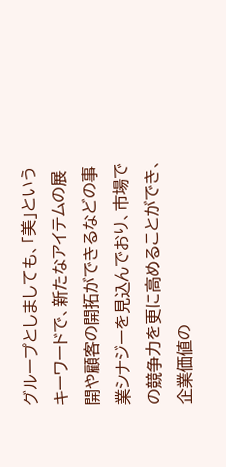グループとしましても、「美」というキーワードで、新たなアイテムの展開や顧客の開拓ができるなどの事業シナジーを見込んでおり、市場での競争力を更に高めることができ、企業価値の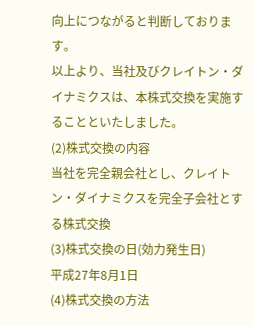向上につながると判断しております。
以上より、当社及びクレイトン・ダイナミクスは、本株式交換を実施することといたしました。
(2)株式交換の内容
当社を完全親会社とし、クレイトン・ダイナミクスを完全子会社とする株式交換
(3)株式交換の日(効力発生日)
平成27年8月1日
(4)株式交換の方法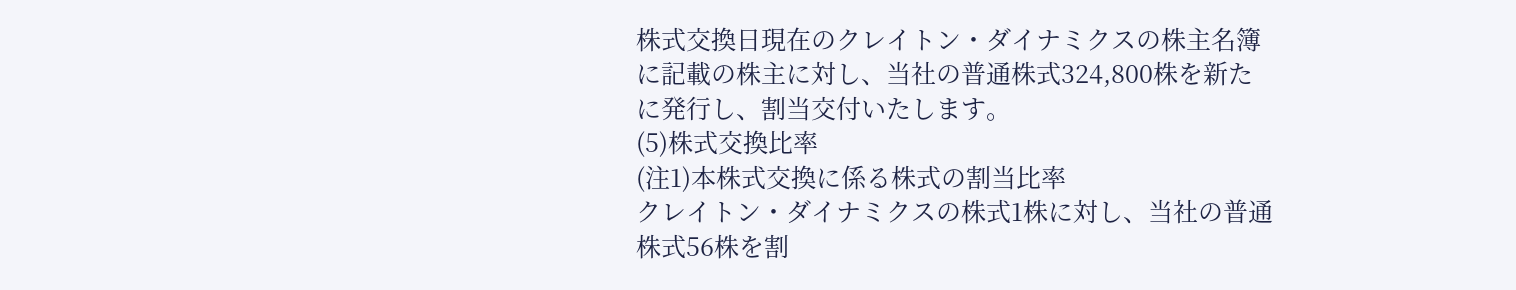株式交換日現在のクレイトン・ダイナミクスの株主名簿に記載の株主に対し、当社の普通株式324,800株を新たに発行し、割当交付いたします。
(5)株式交換比率
(注1)本株式交換に係る株式の割当比率
クレイトン・ダイナミクスの株式1株に対し、当社の普通株式56株を割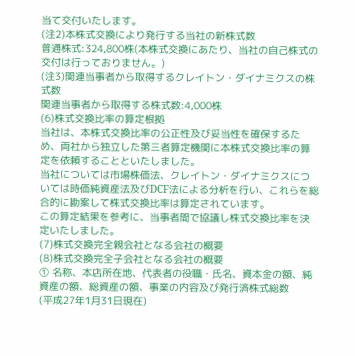当て交付いたします。
(注2)本株式交換により発行する当社の新株式数
普通株式:324,800株(本株式交換にあたり、当社の自己株式の交付は行っておりません。)
(注3)関連当事者から取得するクレイトン・ダイナミクスの株式数
関連当事者から取得する株式数:4,000株
(6)株式交換比率の算定根拠
当社は、本株式交換比率の公正性及び妥当性を確保するため、両社から独立した第三者算定機関に本株式交換比率の算定を依頼することといたしました。
当社については市場株価法、クレイトン・ダイナミクスについては時価純資産法及びDCF法による分析を行い、これらを総合的に勘案して株式交換比率は算定されています。
この算定結果を参考に、当事者間で協議し株式交換比率を決定いたしました。
(7)株式交換完全親会社となる会社の概要
(8)株式交換完全子会社となる会社の概要
① 名称、本店所在地、代表者の役職・氏名、資本金の額、純資産の額、総資産の額、事業の内容及び発行済株式総数
(平成27年1月31日現在)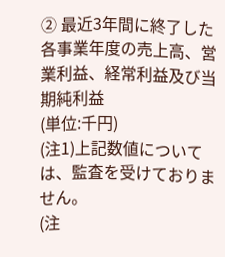② 最近3年間に終了した各事業年度の売上高、営業利益、経常利益及び当期純利益
(単位:千円)
(注1)上記数値については、監査を受けておりません。
(注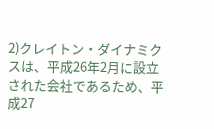2)クレイトン・ダイナミクスは、平成26年2月に設立された会社であるため、平成27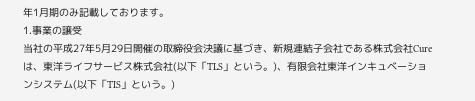年1月期のみ記載しております。
1.事業の譲受
当社の平成27年5月29日開催の取締役会決議に基づき、新規連結子会社である株式会社Cureは、東洋ライフサービス株式会社(以下「TLS」という。)、有限会社東洋インキュベーションシステム(以下「TIS」という。)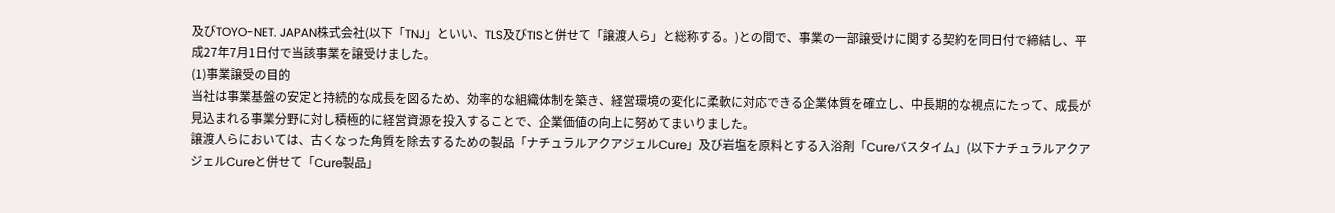及びTOYO-NET. JAPAN株式会社(以下「TNJ」といい、TLS及びTISと併せて「譲渡人ら」と総称する。)との間で、事業の一部譲受けに関する契約を同日付で締結し、平成27年7月1日付で当該事業を譲受けました。
(1)事業譲受の目的
当社は事業基盤の安定と持続的な成長を図るため、効率的な組織体制を築き、経営環境の変化に柔軟に対応できる企業体質を確立し、中長期的な視点にたって、成長が見込まれる事業分野に対し積極的に経営資源を投入することで、企業価値の向上に努めてまいりました。
譲渡人らにおいては、古くなった角質を除去するための製品「ナチュラルアクアジェルCure」及び岩塩を原料とする入浴剤「Cureバスタイム」(以下ナチュラルアクアジェルCureと併せて「Cure製品」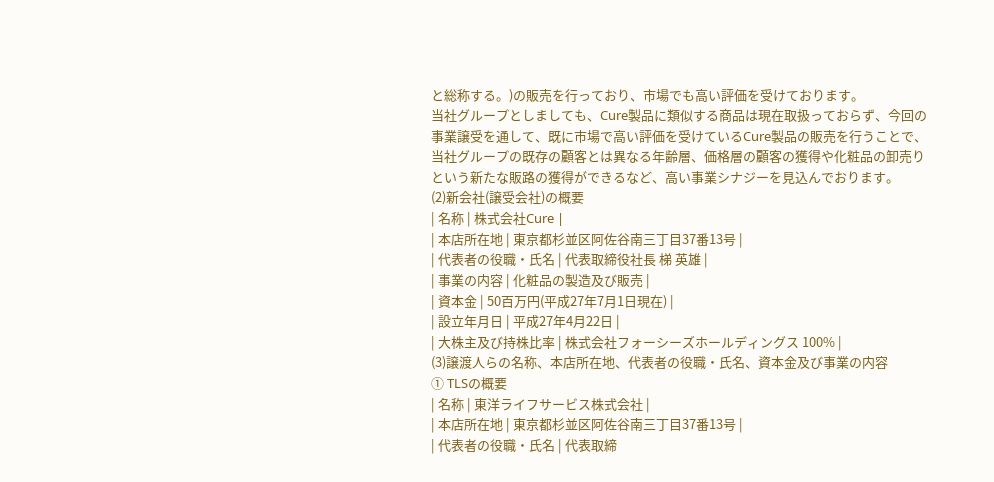と総称する。)の販売を行っており、市場でも高い評価を受けております。
当社グループとしましても、Cure製品に類似する商品は現在取扱っておらず、今回の事業譲受を通して、既に市場で高い評価を受けているCure製品の販売を行うことで、当社グループの既存の顧客とは異なる年齢層、価格層の顧客の獲得や化粧品の卸売りという新たな販路の獲得ができるなど、高い事業シナジーを見込んでおります。
(2)新会社(譲受会社)の概要
| 名称 | 株式会社Cure |
| 本店所在地 | 東京都杉並区阿佐谷南三丁目37番13号 |
| 代表者の役職・氏名 | 代表取締役社長 梯 英雄 |
| 事業の内容 | 化粧品の製造及び販売 |
| 資本金 | 50百万円(平成27年7月1日現在) |
| 設立年月日 | 平成27年4月22日 |
| 大株主及び持株比率 | 株式会社フォーシーズホールディングス 100% |
(3)譲渡人らの名称、本店所在地、代表者の役職・氏名、資本金及び事業の内容
① TLSの概要
| 名称 | 東洋ライフサービス株式会社 |
| 本店所在地 | 東京都杉並区阿佐谷南三丁目37番13号 |
| 代表者の役職・氏名 | 代表取締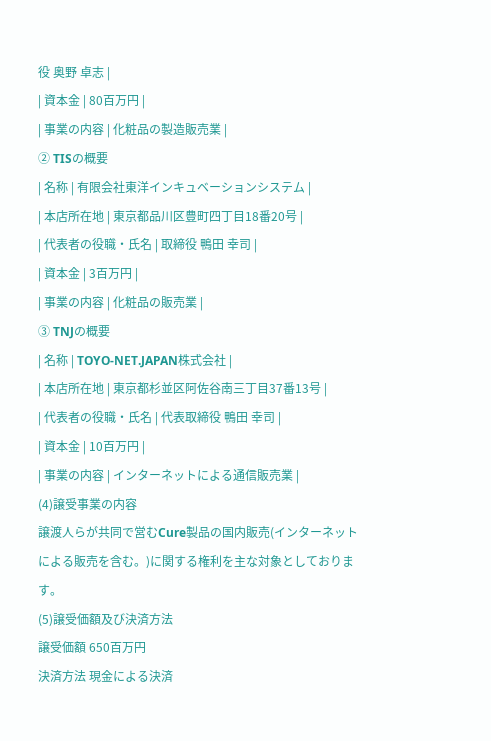役 奥野 卓志 |
| 資本金 | 80百万円 |
| 事業の内容 | 化粧品の製造販売業 |
② TISの概要
| 名称 | 有限会社東洋インキュベーションシステム |
| 本店所在地 | 東京都品川区豊町四丁目18番20号 |
| 代表者の役職・氏名 | 取締役 鴨田 幸司 |
| 資本金 | 3百万円 |
| 事業の内容 | 化粧品の販売業 |
③ TNJの概要
| 名称 | TOYO-NET.JAPAN株式会社 |
| 本店所在地 | 東京都杉並区阿佐谷南三丁目37番13号 |
| 代表者の役職・氏名 | 代表取締役 鴨田 幸司 |
| 資本金 | 10百万円 |
| 事業の内容 | インターネットによる通信販売業 |
(4)譲受事業の内容
譲渡人らが共同で営むCure製品の国内販売(インターネットによる販売を含む。)に関する権利を主な対象としております。
(5)譲受価額及び決済方法
譲受価額 650百万円
決済方法 現金による決済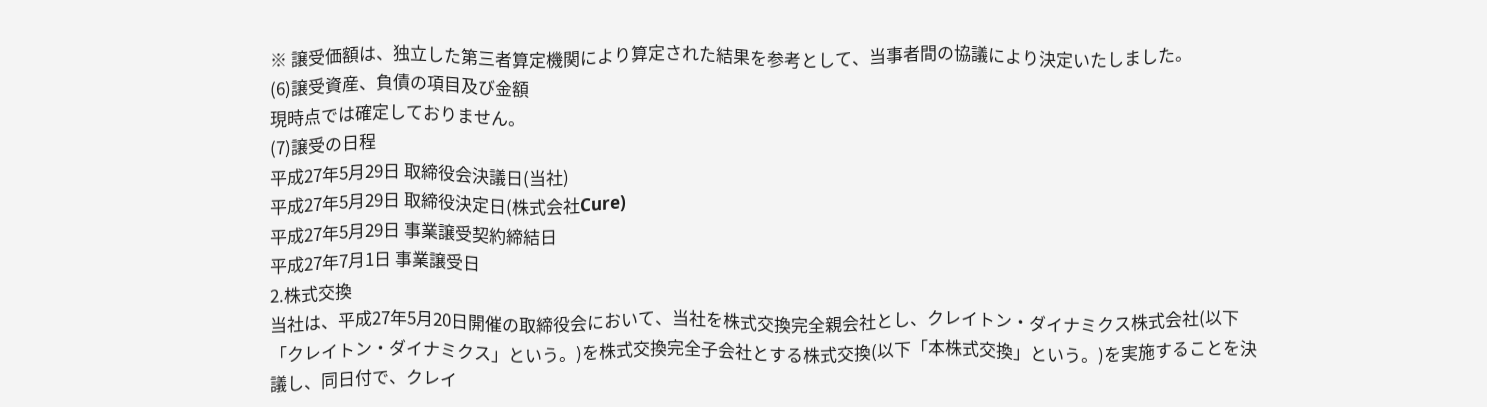※ 譲受価額は、独立した第三者算定機関により算定された結果を参考として、当事者間の協議により決定いたしました。
(6)譲受資産、負債の項目及び金額
現時点では確定しておりません。
(7)譲受の日程
平成27年5月29日 取締役会決議日(当社)
平成27年5月29日 取締役決定日(株式会社Cure)
平成27年5月29日 事業譲受契約締結日
平成27年7月1日 事業譲受日
2.株式交換
当社は、平成27年5月20日開催の取締役会において、当社を株式交換完全親会社とし、クレイトン・ダイナミクス株式会社(以下「クレイトン・ダイナミクス」という。)を株式交換完全子会社とする株式交換(以下「本株式交換」という。)を実施することを決議し、同日付で、クレイ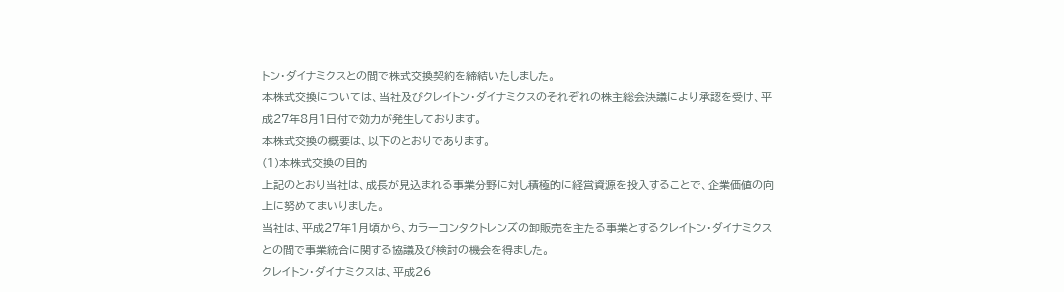トン・ダイナミクスとの間で株式交換契約を締結いたしました。
本株式交換については、当社及びクレイトン・ダイナミクスのそれぞれの株主総会決議により承認を受け、平成27年8月1日付で効力が発生しております。
本株式交換の概要は、以下のとおりであります。
(1)本株式交換の目的
上記のとおり当社は、成長が見込まれる事業分野に対し積極的に経営資源を投入することで、企業価値の向上に努めてまいりました。
当社は、平成27年1月頃から、カラーコンタクトレンズの卸販売を主たる事業とするクレイトン・ダイナミクスとの間で事業統合に関する協議及び検討の機会を得ました。
クレイトン・ダイナミクスは、平成26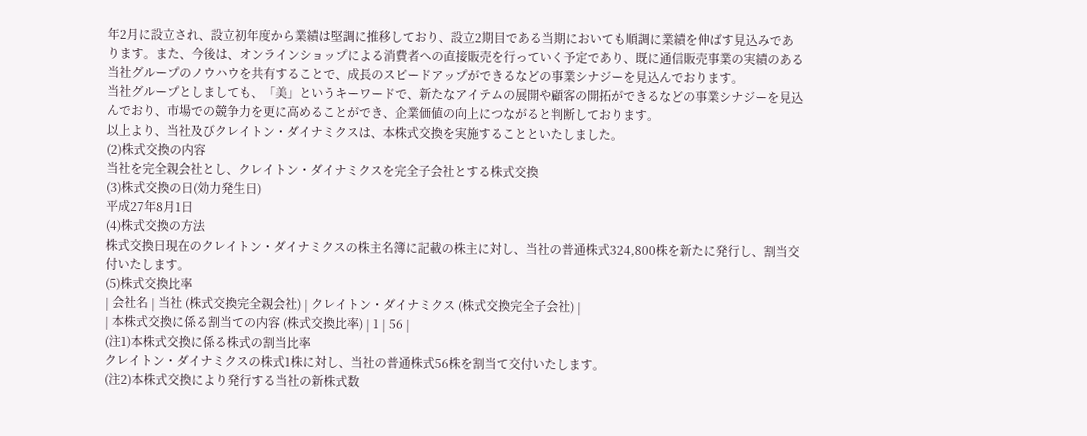年2月に設立され、設立初年度から業績は堅調に推移しており、設立2期目である当期においても順調に業績を伸ばす見込みであります。また、今後は、オンラインショップによる消費者への直接販売を行っていく予定であり、既に通信販売事業の実績のある当社グループのノウハウを共有することで、成長のスピードアップができるなどの事業シナジーを見込んでおります。
当社グループとしましても、「美」というキーワードで、新たなアイテムの展開や顧客の開拓ができるなどの事業シナジーを見込んでおり、市場での競争力を更に高めることができ、企業価値の向上につながると判断しております。
以上より、当社及びクレイトン・ダイナミクスは、本株式交換を実施することといたしました。
(2)株式交換の内容
当社を完全親会社とし、クレイトン・ダイナミクスを完全子会社とする株式交換
(3)株式交換の日(効力発生日)
平成27年8月1日
(4)株式交換の方法
株式交換日現在のクレイトン・ダイナミクスの株主名簿に記載の株主に対し、当社の普通株式324,800株を新たに発行し、割当交付いたします。
(5)株式交換比率
| 会社名 | 当社 (株式交換完全親会社) | クレイトン・ダイナミクス (株式交換完全子会社) |
| 本株式交換に係る割当ての内容 (株式交換比率) | 1 | 56 |
(注1)本株式交換に係る株式の割当比率
クレイトン・ダイナミクスの株式1株に対し、当社の普通株式56株を割当て交付いたします。
(注2)本株式交換により発行する当社の新株式数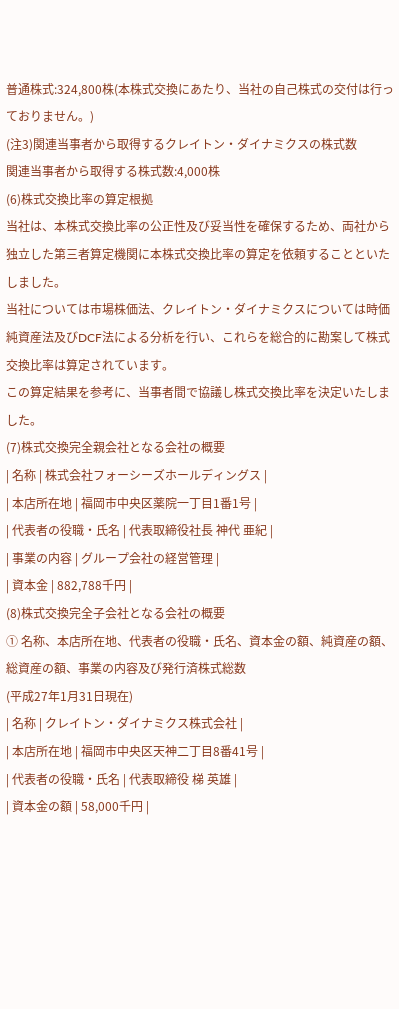普通株式:324,800株(本株式交換にあたり、当社の自己株式の交付は行っておりません。)
(注3)関連当事者から取得するクレイトン・ダイナミクスの株式数
関連当事者から取得する株式数:4,000株
(6)株式交換比率の算定根拠
当社は、本株式交換比率の公正性及び妥当性を確保するため、両社から独立した第三者算定機関に本株式交換比率の算定を依頼することといたしました。
当社については市場株価法、クレイトン・ダイナミクスについては時価純資産法及びDCF法による分析を行い、これらを総合的に勘案して株式交換比率は算定されています。
この算定結果を参考に、当事者間で協議し株式交換比率を決定いたしました。
(7)株式交換完全親会社となる会社の概要
| 名称 | 株式会社フォーシーズホールディングス |
| 本店所在地 | 福岡市中央区薬院一丁目1番1号 |
| 代表者の役職・氏名 | 代表取締役社長 神代 亜紀 |
| 事業の内容 | グループ会社の経営管理 |
| 資本金 | 882,788千円 |
(8)株式交換完全子会社となる会社の概要
① 名称、本店所在地、代表者の役職・氏名、資本金の額、純資産の額、総資産の額、事業の内容及び発行済株式総数
(平成27年1月31日現在)
| 名称 | クレイトン・ダイナミクス株式会社 |
| 本店所在地 | 福岡市中央区天神二丁目8番41号 |
| 代表者の役職・氏名 | 代表取締役 梯 英雄 |
| 資本金の額 | 58,000千円 |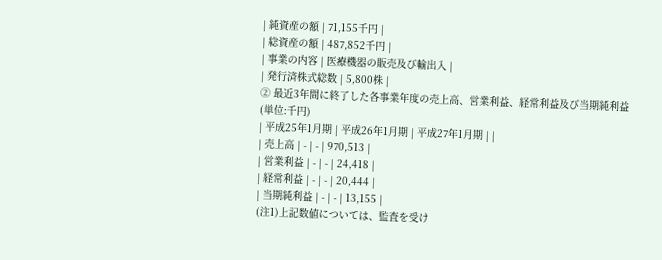| 純資産の額 | 71,155千円 |
| 総資産の額 | 487,852千円 |
| 事業の内容 | 医療機器の販売及び輸出入 |
| 発行済株式総数 | 5,800株 |
② 最近3年間に終了した各事業年度の売上高、営業利益、経常利益及び当期純利益
(単位:千円)
| 平成25年1月期 | 平成26年1月期 | 平成27年1月期 | |
| 売上高 | - | - | 970,513 |
| 営業利益 | - | - | 24,418 |
| 経常利益 | - | - | 20,444 |
| 当期純利益 | - | - | 13,155 |
(注1)上記数値については、監査を受け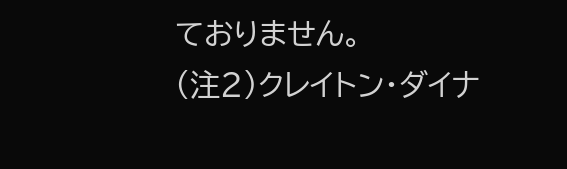ておりません。
(注2)クレイトン・ダイナ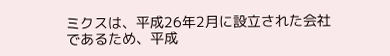ミクスは、平成26年2月に設立された会社であるため、平成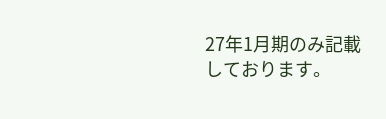27年1月期のみ記載しております。